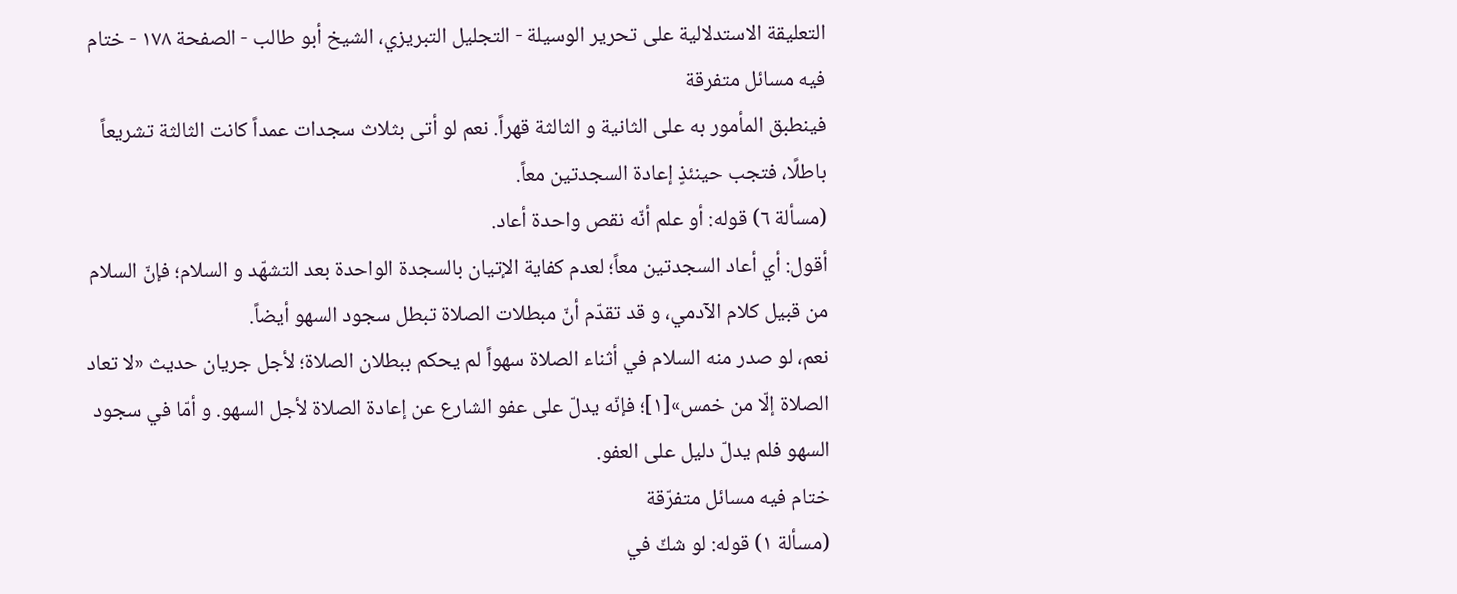التعليقة الاستدلالية على تحرير الوسيلة - التجليل التبريزي، الشيخ أبو طالب - الصفحة ١٧٨ - ختام فيه مسائل متفرقة
فينطبق المأمور به على الثانية و الثالثة قهراً. نعم لو أتى بثلاث سجدات عمداً كانت الثالثة تشريعاً باطلًا، فتجب حينئذٍ إعادة السجدتين معاً.
(مسألة ٦) قوله: أو علم أنّه نقص واحدة أعاد.
أقول: أي أعاد السجدتين معاً؛ لعدم كفاية الإتيان بالسجدة الواحدة بعد التشهّد و السلام؛ فإنّ السلام من قبيل كلام الآدمي، و قد تقدّم أنّ مبطلات الصلاة تبطل سجود السهو أيضاً.
نعم، لو صدر منه السلام في أثناء الصلاة سهواً لم يحكم ببطلان الصلاة؛ لأجل جريان حديث «لا تعاد الصلاة إلّا من خمس»[١]؛ فإنّه يدلّ على عفو الشارع عن إعادة الصلاة لأجل السهو. و أمّا في سجود السهو فلم يدلّ دليل على العفو.
ختام فيه مسائل متفرّقة
(مسألة ١) قوله: لو شكّ في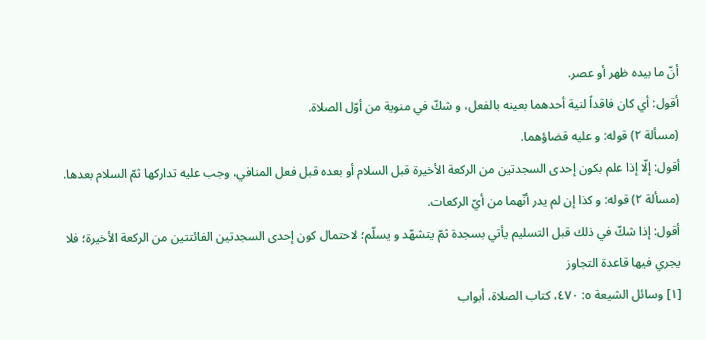أنّ ما بيده ظهر أو عصر.
أقول: أي كان فاقداً لنية أحدهما بعينه بالفعل، و شكّ في منوية من أوّل الصلاة.
(مسألة ٢) قوله: و عليه قضاؤهما.
أقول: إلّا إذا علم بكون إحدى السجدتين من الركعة الأخيرة قبل السلام أو بعده قبل فعل المنافي، وجب عليه تداركها ثمّ السلام بعدها.
(مسألة ٢) قوله: و كذا إن لم يدر أنّهما من أيّ الركعات.
أقول: إذا شكّ في ذلك قبل التسليم يأتي بسجدة ثمّ يتشهّد و يسلّم؛ لاحتمال كون إحدى السجدتين الفائتتين من الركعة الأخيرة؛ فلا يجري فيها قاعدة التجاوز
[١] وسائل الشيعة ٥: ٤٧٠، كتاب الصلاة، أبواب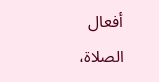أفعال الصلاة،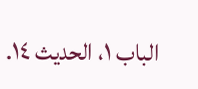الباب ١، الحديث ١٤.